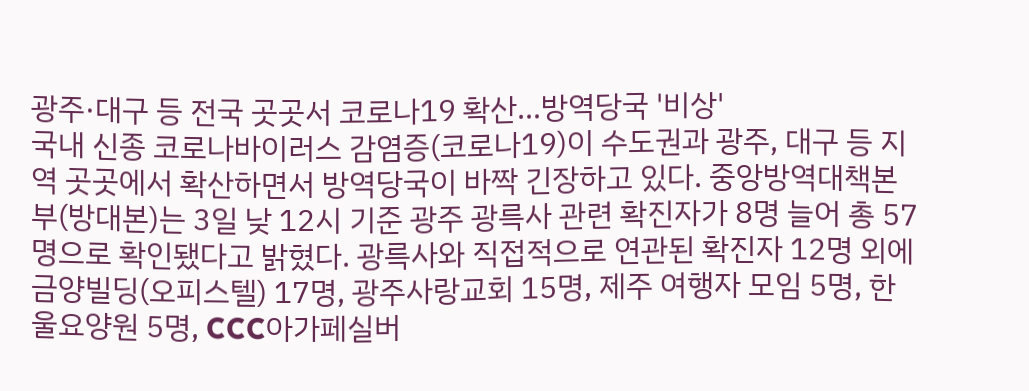광주·대구 등 전국 곳곳서 코로나19 확산…방역당국 '비상'
국내 신종 코로나바이러스 감염증(코로나19)이 수도권과 광주, 대구 등 지역 곳곳에서 확산하면서 방역당국이 바짝 긴장하고 있다. 중앙방역대책본부(방대본)는 3일 낮 12시 기준 광주 광륵사 관련 확진자가 8명 늘어 총 57명으로 확인됐다고 밝혔다. 광륵사와 직접적으로 연관된 확진자 12명 외에 금양빌딩(오피스텔) 17명, 광주사랑교회 15명, 제주 여행자 모임 5명, 한울요양원 5명, CCC아가페실버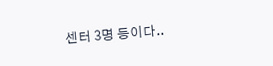센터 3명 등이다..